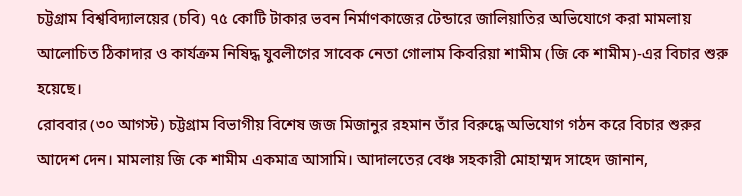চট্টগ্রাম বিশ্ববিদ্যালয়ের (চবি) ৭৫ কোটি টাকার ভবন নির্মাণকাজের টেন্ডারে জালিয়াতির অভিযোগে করা মামলায় আলোচিত ঠিকাদার ও কার্যক্রম নিষিদ্ধ যুবলীগের সাবেক নেতা গোলাম কিবরিয়া শামীম (জি কে শামীম)-এর বিচার শুরু হয়েছে।
রোববার (৩০ আগস্ট) চট্টগ্রাম বিভাগীয় বিশেষ জজ মিজানুর রহমান তাঁর বিরুদ্ধে অভিযোগ গঠন করে বিচার শুরুর আদেশ দেন। মামলায় জি কে শামীম একমাত্র আসামি। আদালতের বেঞ্চ সহকারী মোহাম্মদ সাহেদ জানান,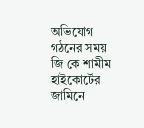অভিযোগ গঠনের সময় জি কে শামীম হাইকোর্টের জামিনে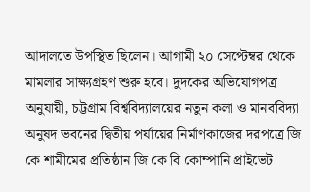আদালতে উপস্থিত ছিলেন। আগামী ২০ সেপ্টেম্বর থেকে মামলার সাক্ষ্যগ্রহণ শুরু হবে। দুদকের অভিযোগপত্র অনুযায়ী, চট্টগ্রাম বিশ্ববিদ্যালয়ের নতুন কলা ও মানববিদ্যা অনুষদ ভবনের দ্বিতীয় পর্যায়ের নির্মাণকাজের দরপত্রে জি কে শামীমের প্রতিষ্ঠান জি কে বি কোম্পানি প্রাইভেট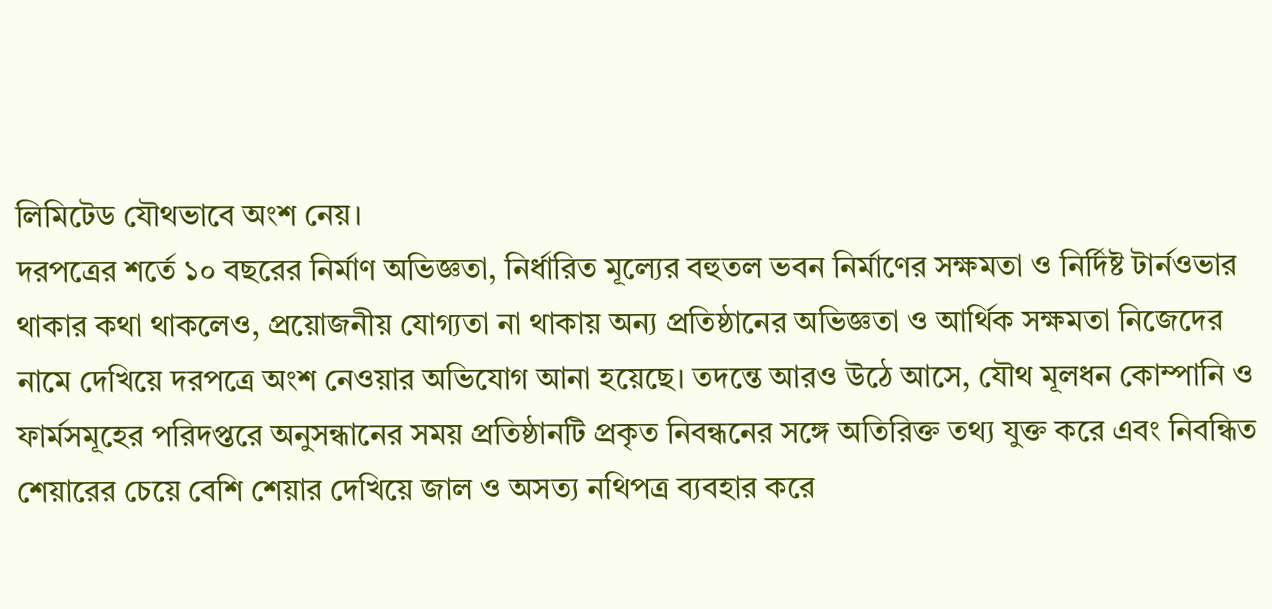লিমিটেড যৌথভাবে অংশ নেয়।
দরপত্রের শর্তে ১০ বছরের নির্মাণ অভিজ্ঞতা, নির্ধারিত মূল্যের বহুতল ভবন নির্মাণের সক্ষমতা ও নির্দিষ্ট টার্নওভার থাকার কথা থাকলেও, প্রয়োজনীয় যোগ্যতা না থাকায় অন্য প্রতিষ্ঠানের অভিজ্ঞতা ও আর্থিক সক্ষমতা নিজেদের নামে দেখিয়ে দরপত্রে অংশ নেওয়ার অভিযোগ আনা হয়েছে। তদন্তে আরও উঠে আসে, যৌথ মূলধন কোম্পানি ও ফার্মসমূহের পরিদপ্তরে অনুসন্ধানের সময় প্রতিষ্ঠানটি প্রকৃত নিবন্ধনের সঙ্গে অতিরিক্ত তথ্য যুক্ত করে এবং নিবন্ধিত শেয়ারের চেয়ে বেশি শেয়ার দেখিয়ে জাল ও অসত্য নথিপত্র ব্যবহার করে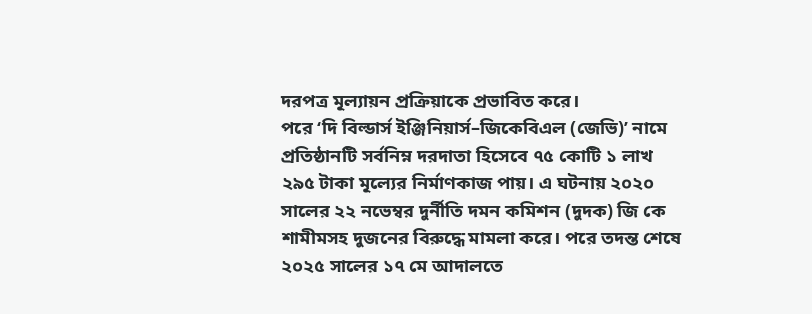দরপত্র মূল্যায়ন প্রক্রিয়াকে প্রভাবিত করে।
পরে ‘দি বিল্ডার্স ইঞ্জিনিয়ার্স–জিকেবিএল (জেভি)’ নামে প্রতিষ্ঠানটি সর্বনিম্ন দরদাতা হিসেবে ৭৫ কোটি ১ লাখ ২৯৫ টাকা মূল্যের নির্মাণকাজ পায়। এ ঘটনায় ২০২০ সালের ২২ নভেম্বর দুর্নীতি দমন কমিশন (দুদক) জি কে শামীমসহ দুজনের বিরুদ্ধে মামলা করে। পরে তদন্ত শেষে ২০২৫ সালের ১৭ মে আদালতে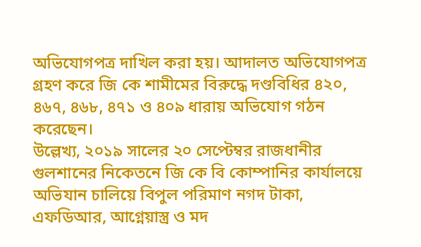অভিযোগপত্র দাখিল করা হয়। আদালত অভিযোগপত্র গ্রহণ করে জি কে শামীমের বিরুদ্ধে দণ্ডবিধির ৪২০, ৪৬৭, ৪৬৮, ৪৭১ ও ৪০৯ ধারায় অভিযোগ গঠন করেছেন।
উল্লেখ্য, ২০১৯ সালের ২০ সেপ্টেম্বর রাজধানীর গুলশানের নিকেতনে জি কে বি কোম্পানির কার্যালয়ে অভিযান চালিয়ে বিপুল পরিমাণ নগদ টাকা, এফডিআর, আগ্নেয়াস্ত্র ও মদ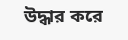উদ্ধার করে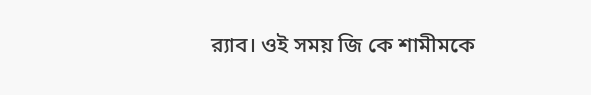র‌্যাব। ওই সময় জি কে শামীমকে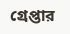গ্রেপ্তার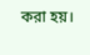করা হয়।